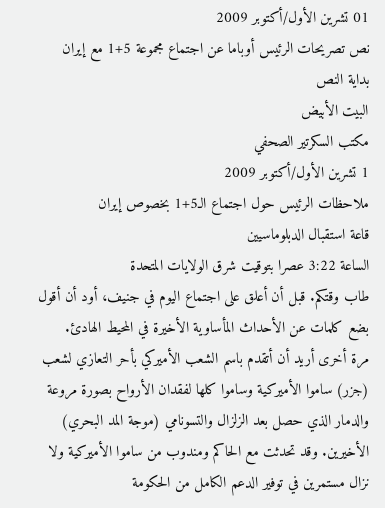01 تشرين الأول/أكتوبر 2009
نص تصريحات الرئيس أوباما عن اجتماع مجموعة 5+1 مع إيران
بداية النص
البيت الأبيض
مكتب السكرتير الصحفي
1 تشرين الأول/أكتوبر 2009
ملاحظات الرئيس حول اجتماع الـ5+1 بخصوص إيران
قاعة استقبال الدبلوماسيين
الساعة 3:22 عصرا بتوقيت شرق الولايات المتحدة
طاب وقتكم. قبل أن أعلق على اجتماع اليوم في جنيف، أود أن أقول بضع كلمات عن الأحداث المأساوية الأخيرة في المحيط الهادئ.
مرة أخرى أريد أن أتقدم باسم الشعب الأميركي بأحر التعازي لشعب (جزر) ساموا الأميركية وساموا كلها لفقدان الأرواح بصورة مروعة والدمار الذي حصل بعد الزلزال والتسونامي (موجة المد البحري) الأخيرين. وقد تحدثت مع الحاكم ومندوب من ساموا الأميركية ولا نزال مستمرين في توفير الدعم الكامل من الحكومة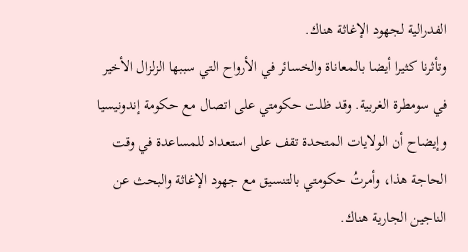الفدرالية لجهود الإغاثة هناك.
وتأثرنا كثيرا أيضا بالمعاناة والخسائر في الأرواح التي سببها الزلزال الأخير في سومطرة الغربية. وقد ظلت حكومتي على اتصال مع حكومة إندونيسيا وإيضاح أن الولايات المتحدة تقف على استعداد للمساعدة في وقت الحاجة هذا، وأمرتُ حكومتي بالتنسيق مع جهود الإغاثة والبحث عن الناجين الجارية هناك.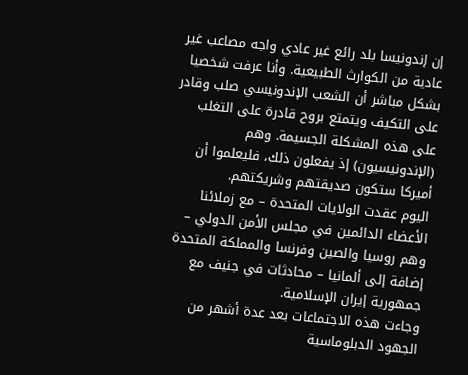إن إندونيسا بلد رائع غير عادي واجه مصاعب غير عادية من الكوارث الطبيعية. وأنا عرفت شخصيا بشكل مباشر أن الشعب الإندونيسي صلب وقادر على التكيف ويتمتع بروح قادرة على التغلب على هذه المشكلة الجسيمة. وهم (الإندونيسيون) إذ يفعلون ذلك، فليعلموا أن أميركا ستكون صديقتهم وشريكتهم.
اليوم عقدت الولايات المتحدة – مع زملائنا الأعضاء الدائمين في مجلس الأمن الدولي – وهم روسيا والصين وفرنسا والمملكة المتحدة إضافة إلى ألمانيا – محادثات في جنيف مع جمهورية إيران الإسلامية.
وجاءت هذه الاجتماعات بعد عدة أشهر من الجهود الدبلوماسية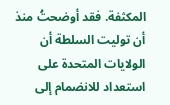المكثفة. فقد أوضحتُ منذ أن توليت السلطة أن الولايات المتحدة على استعداد للانضمام إلى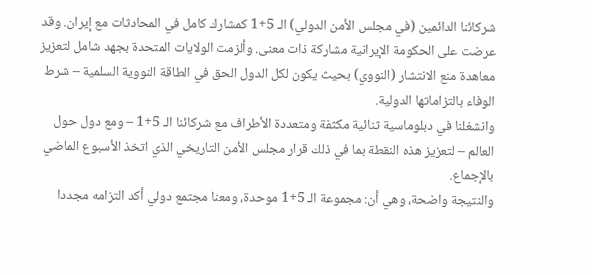شركائنا الدائمين (في مجلس الأمن الدولي) الـ 5+1 كمشارك كامل في المحادثات مع إيران. وقد عرضت على الحكومة الإيرانية مشاركة ذات معنى. وألزمت الولايات المتحدة بجهد شامل لتعزيز معاهدة منع الانتشار (النووي) بحيث يكون لكل الدول الحق في الطاقة النووية السلمية – شرط الوفاء بالتزاماتها الدولية.
وانشغلنا في دبلوماسية ثنائية مكثفة ومتعددة الأطراف مع شركائنا الـ 5+1 – ومع دول حول العالم – لتعزيز هذه النقطة بما في ذلك قرار مجلس الأمن التاريخي الذي اتخذ الأسبوع الماضي بالإجماع.
والنتيجة واضحة، وهي أن: مجموعة الـ 5+1 موحدة، ومعنا مجتمع دولي أكد التزامه مجددا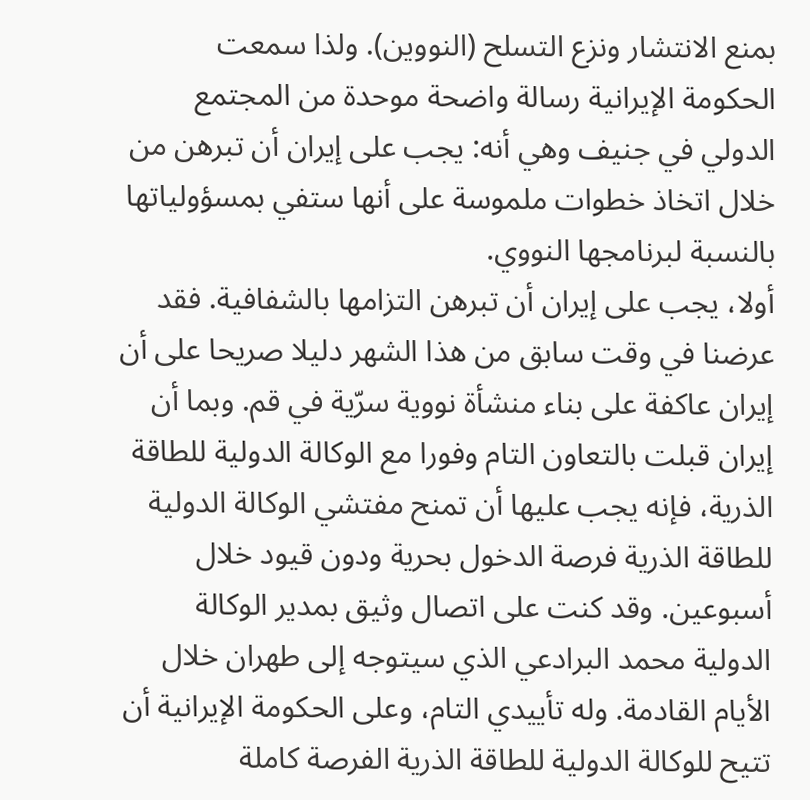بمنع الانتشار ونزع التسلح (النووين). ولذا سمعت الحكومة الإيرانية رسالة واضحة موحدة من المجتمع الدولي في جنيف وهي أنه: يجب على إيران أن تبرهن من خلال اتخاذ خطوات ملموسة على أنها ستفي بمسؤولياتها بالنسبة لبرنامجها النووي.
أولا، يجب على إيران أن تبرهن التزامها بالشفافية. فقد عرضنا في وقت سابق من هذا الشهر دليلا صريحا على أن إيران عاكفة على بناء منشأة نووية سرّية في قم. وبما أن إيران قبلت بالتعاون التام وفورا مع الوكالة الدولية للطاقة الذرية، فإنه يجب عليها أن تمنح مفتشي الوكالة الدولية للطاقة الذرية فرصة الدخول بحرية ودون قيود خلال أسبوعين. وقد كنت على اتصال وثيق بمدير الوكالة الدولية محمد البرادعي الذي سيتوجه إلى طهران خلال الأيام القادمة. وله تأييدي التام، وعلى الحكومة الإيرانية أن تتيح للوكالة الدولية للطاقة الذرية الفرصة كاملة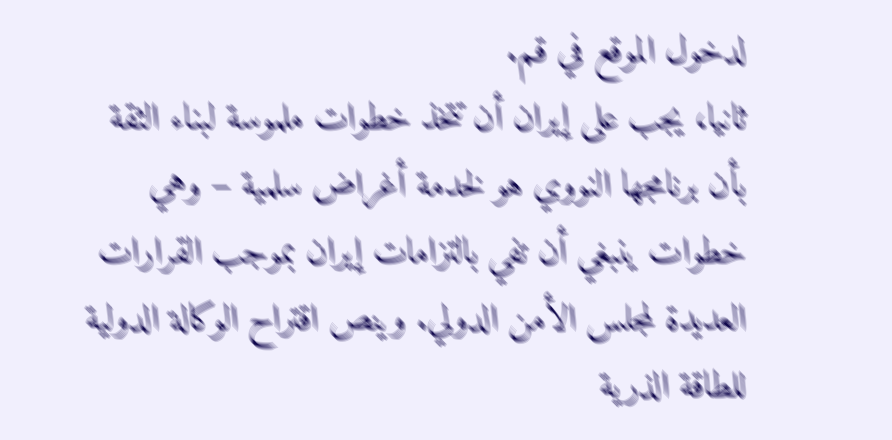لدخول الموقع في قم.
ثانيا، يجب على إيران أن تتخذ خطوات ملموسة لبناء الثقة بأن برنامجها النووي هو لخدمة أغراض سلمية – وهي خطوات ينبغي أن تفي بالتزامات إيران بموجب القرارات العديدة لمجلس الأمن الدولي. وينص اقتراح الوكالة الدولية للطاقة الذرية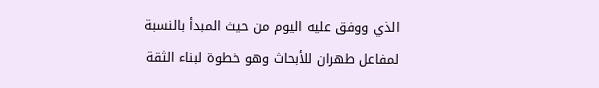الذي ووفق عليه اليوم من حيث المبدأ بالنسبة لمفاعل طهران للأبحاث وهو خطوة لبناء الثقة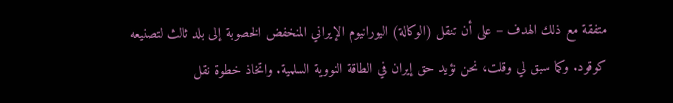متفقة مع ذلك الهدف – على أن تنقل (الوكالة) اليورانيوم الإيراني المنخفض الخصوبة إلى بلد ثالث لتصنيعه كوقود. وكما سبق لي وقلت، نحن نؤيد حق إيران في الطاقة النووية السلمية. واتخاذ خطوة نقل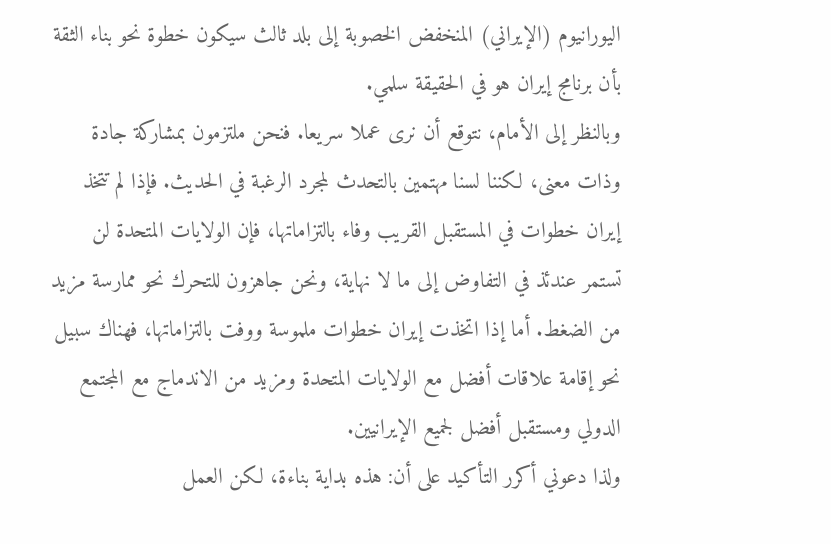اليورانيوم (الإيراني) المنخفض الخصوبة إلى بلد ثالث سيكون خطوة نحو بناء الثقة بأن برنامج إيران هو في الحقيقة سلمي.
وبالنظر إلى الأمام، نتوقع أن نرى عملا سريعا. فنحن ملتزمون بمشاركة جادة وذات معنى، لكننا لسنا مهتمين بالتحدث لمجرد الرغبة في الحديث. فإذا لم تتخذ إيران خطوات في المستقبل القريب وفاء بالتزاماتها، فإن الولايات المتحدة لن تستمر عندئذ في التفاوض إلى ما لا نهاية، ونحن جاهزون للتحرك نحو ممارسة مزيد من الضغط. أما إذا اتخذت إيران خطوات ملموسة ووفت بالتزاماتها، فهناك سبيل نحو إقامة علاقات أفضل مع الولايات المتحدة ومزيد من الاندماج مع المجتمع الدولي ومستقبل أفضل لجميع الإيرانيين.
ولذا دعوني أكرر التأكيد على أن: هذه بداية بناءة، لكن العمل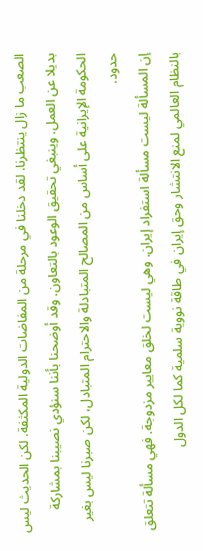الصعب ما زال ينتظرنا. لقد دخلنا في مرحلة من المفاضات الدولية المكثفة. لكن الحديث ليس بديلا عن العمل. وينبغي تحقيق الوعود بالتعاون. وقد أوضحنا بأننا سنؤدي نصيبنا بمشاركة الحكومة الإيرانية على أساس من المصالح المتبادلة والاحترام المتبادل، لكن صبرنا ليس بغير حدود.
إن المسألة ليست مسألة استفراد إيران. وهي ليست لخلق معايير مزدوجة. فهي مسألة تتعلق بالنظام العالمي لمنع الانتشار وحق إيران في طاقة نووية سلمية كما لكل الدول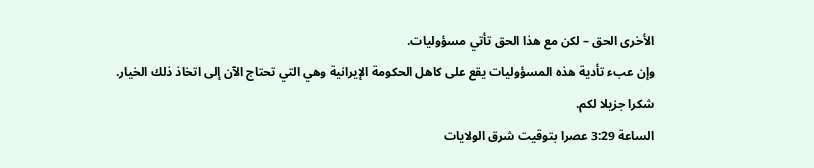الأخرى الحق – لكن مع هذا الحق تأتي مسؤوليات.
وإن عبء تأدية هذه المسؤوليات يقع على كاهل الحكومة الإيرانية وهي التي تحتاج الآن إلى اتخاذ ذلك الخيار.
شكرا جزيلا لكم.
الساعة 3:29 عصرا بتوقيت شرق الولايات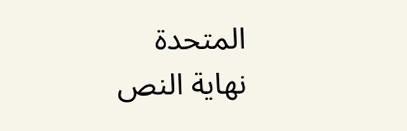المتحدة
نهاية النص